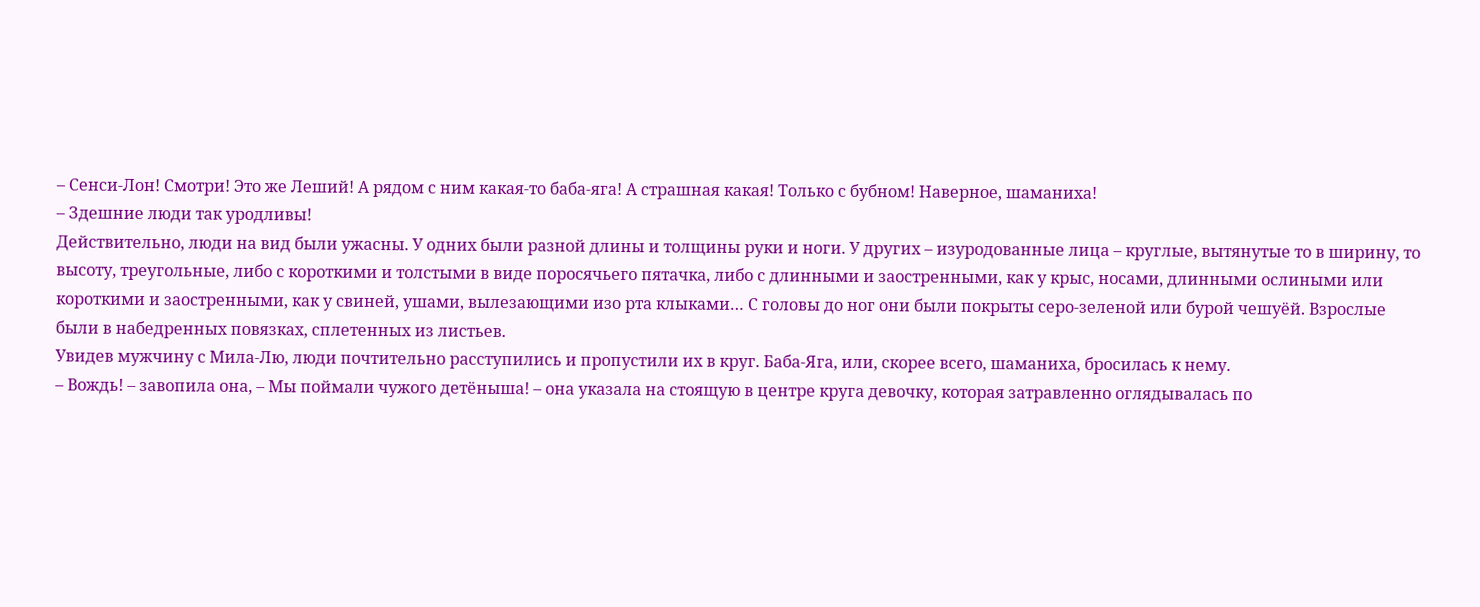– Сенси-Лон! Смотри! Это же Леший! А рядом с ним какая-то баба-яга! А страшная какая! Только с бубном! Наверное, шаманиха!
– Здешние люди так уродливы!
Действительно, люди на вид были ужасны. У одних были разной длины и толщины руки и ноги. У других – изуродованные лица – круглые, вытянутые то в ширину, то высоту, треугольные, либо с короткими и толстыми в виде поросячьего пятачка, либо с длинными и заостренными, как у крыс, носами, длинными ослиными или короткими и заостренными, как у свиней, ушами, вылезающими изо рта клыками… С головы до ног они были покрыты серо-зеленой или бурой чешуёй. Взрослые были в набедренных повязках, сплетенных из листьев.
Увидев мужчину с Мила-Лю, люди почтительно расступились и пропустили их в круг. Баба-Яга, или, скорее всего, шаманиха, бросилась к нему.
– Вождь! – завопила она, – Мы поймали чужого детёныша! – она указала на стоящую в центре круга девочку, которая затравленно оглядывалась по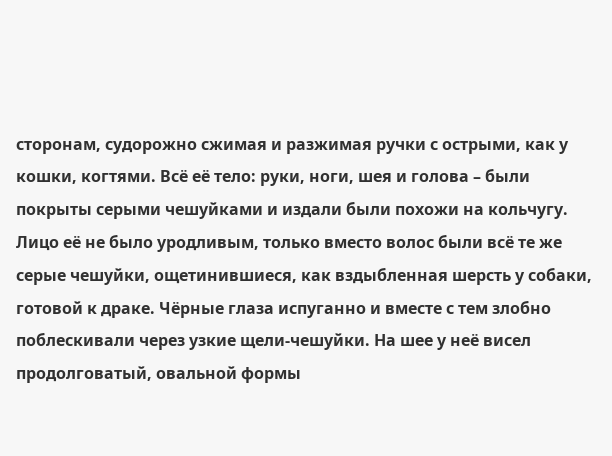сторонам, судорожно сжимая и разжимая ручки с острыми, как у кошки, когтями. Всё её тело: руки, ноги, шея и голова – были покрыты серыми чешуйками и издали были похожи на кольчугу. Лицо её не было уродливым, только вместо волос были всё те же серые чешуйки, ощетинившиеся, как вздыбленная шерсть у собаки, готовой к драке. Чёрные глаза испуганно и вместе с тем злобно поблескивали через узкие щели-чешуйки. На шее у неё висел продолговатый, овальной формы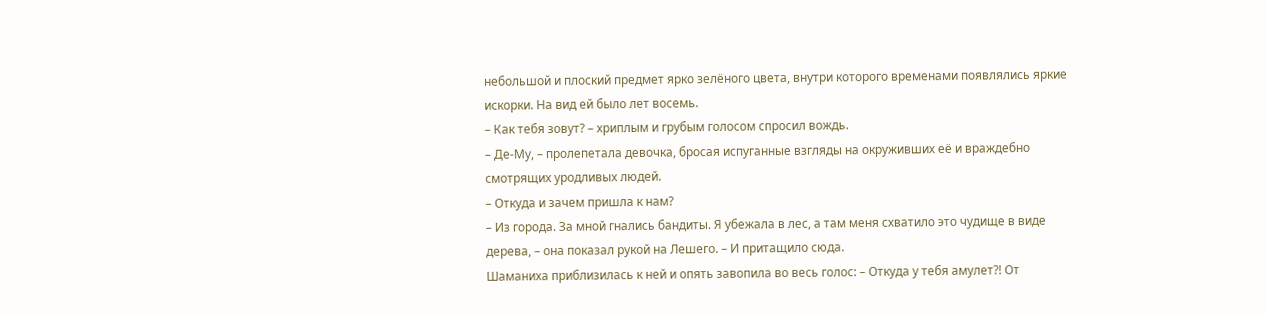небольшой и плоский предмет ярко зелёного цвета, внутри которого временами появлялись яркие искорки. На вид ей было лет восемь.
– Как тебя зовут? – хриплым и грубым голосом спросил вождь.
– Де-Му, – пролепетала девочка, бросая испуганные взгляды на окруживших её и враждебно смотрящих уродливых людей.
– Откуда и зачем пришла к нам?
– Из города. За мной гнались бандиты. Я убежала в лес, а там меня схватило это чудище в виде дерева, – она показал рукой на Лешего. – И притащило сюда.
Шаманиха приблизилась к ней и опять завопила во весь голос: – Откуда у тебя амулет?! От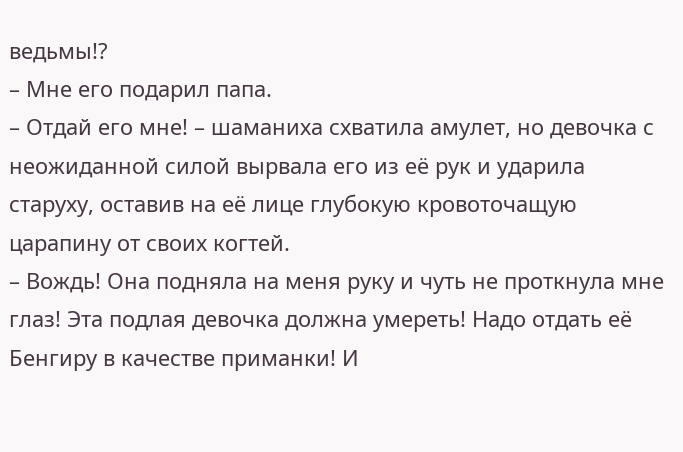ведьмы!?
– Мне его подарил папа.
– Отдай его мне! – шаманиха схватила амулет, но девочка с неожиданной силой вырвала его из её рук и ударила старуху, оставив на её лице глубокую кровоточащую царапину от своих когтей.
– Вождь! Она подняла на меня руку и чуть не проткнула мне глаз! Эта подлая девочка должна умереть! Надо отдать её Бенгиру в качестве приманки! И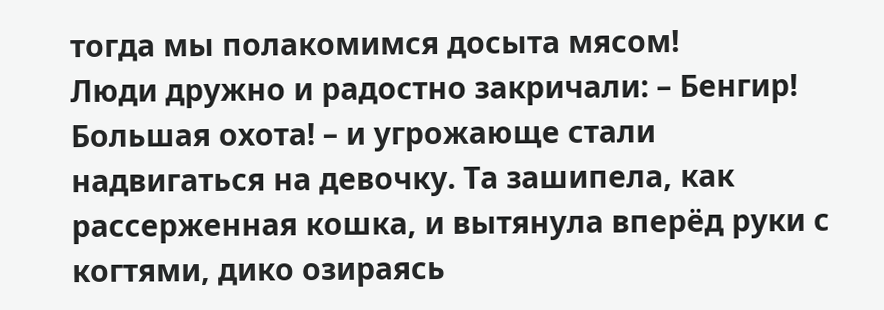тогда мы полакомимся досыта мясом!
Люди дружно и радостно закричали: – Бенгир! Большая охота! – и угрожающе стали надвигаться на девочку. Та зашипела, как рассерженная кошка, и вытянула вперёд руки с когтями, дико озираясь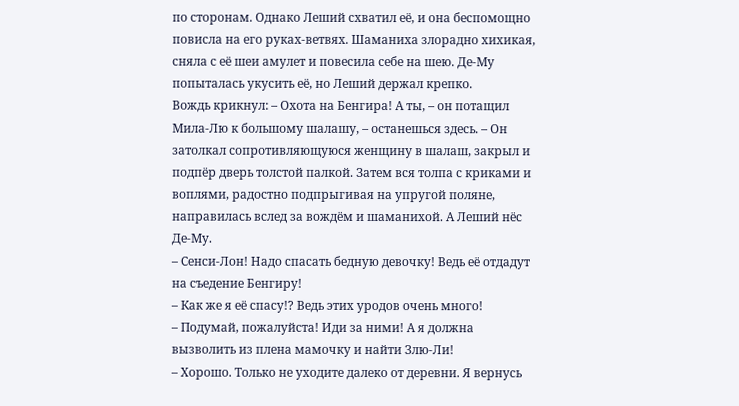по сторонам. Однако Леший схватил её, и она беспомощно повисла на его руках-ветвях. Шаманиха злорадно хихикая, сняла с её шеи амулет и повесила себе на шею. Де-Му попыталась укусить её, но Леший держал крепко.
Вождь крикнул: – Охота на Бенгира! А ты, – он потащил Мила-Лю к большому шалашу, – останешься здесь. – Он затолкал сопротивляющуюся женщину в шалаш, закрыл и подпёр дверь толстой палкой. Затем вся толпа с криками и воплями, радостно подпрыгивая на упругой поляне, направилась вслед за вождём и шаманихой. А Леший нёс Де-Му.
– Сенси-Лон! Надо спасать бедную девочку! Ведь её отдадут на съедение Бенгиру!
– Как же я её спасу!? Ведь этих уродов очень много!
– Подумай, пожалуйста! Иди за ними! А я должна вызволить из плена мамочку и найти Злю-Ли!
– Хорошо. Только не уходите далеко от деревни. Я вернусь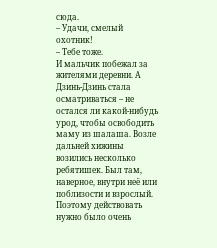сюда.
– Удачи, смелый охотник!
– Тебе тоже.
И мальчик побежал за жителями деревни. А Дзинь-Дзинь стала осматриваться – не остался ли какой-нибудь урод, чтобы освободить маму из шалаша. Возле дальней хижины возились несколько ребятишек. Был там, наверное, внутри неё или поблизости и взрослый. Поэтому действовать нужно было очень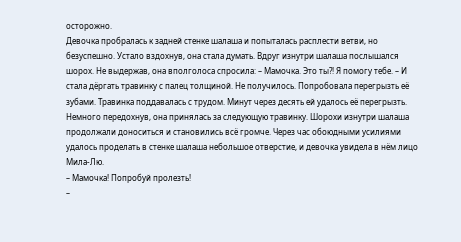осторожно.
Девочка пробралась к задней стенке шалаша и попыталась расплести ветви, но безуспешно. Устало вздохнув, она стала думать. Вдруг изнутри шалаша послышался шорох. Не выдержав, она вполголоса спросила: – Мамочка. Это ты?! Я помогу тебе. – И стала дёргать травинку с палец толщиной. Не получилось. Попробовала перегрызть её зубами. Травинка поддавалась с трудом. Минут через десять ей удалось её перегрызть. Немного передохнув, она принялась за следующую травинку. Шорохи изнутри шалаша продолжали доноситься и становились всё громче. Через час обоюдными усилиями удалось проделать в стенке шалаша небольшое отверстие, и девочка увидела в нём лицо Мила-Лю.
– Мамочка! Попробуй пролезть!
–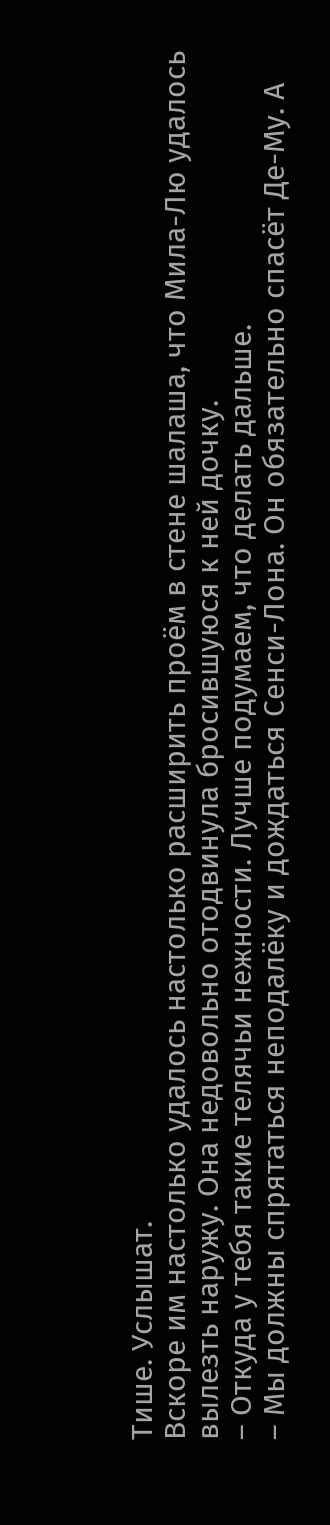Тише. Услышат.
Вскоре им настолько удалось настолько расширить проём в стене шалаша, что Мила-Лю удалось вылезть наружу. Она недовольно отодвинула бросившуюся к ней дочку.
– Откуда у тебя такие телячьи нежности. Лучше подумаем, что делать дальше.
– Мы должны спрятаться неподалёку и дождаться Сенси-Лона. Он обязательно спасёт Де-Му. А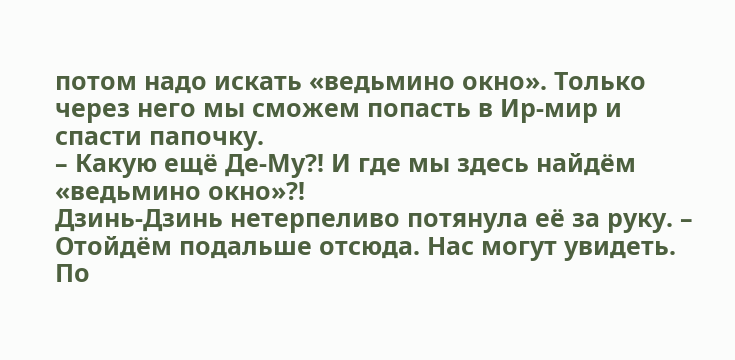потом надо искать «ведьмино окно». Только через него мы сможем попасть в Ир-мир и спасти папочку.
– Какую ещё Де-Му?! И где мы здесь найдём «ведьмино окно»?!
Дзинь-Дзинь нетерпеливо потянула её за руку. – Отойдём подальше отсюда. Нас могут увидеть. По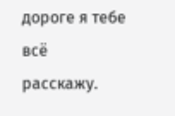дороге я тебе всё расскажу.